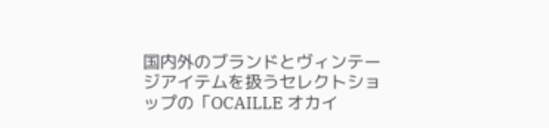国内外のブランドとヴィンテージアイテムを扱うセレクトショップの「OCAILLE オカイ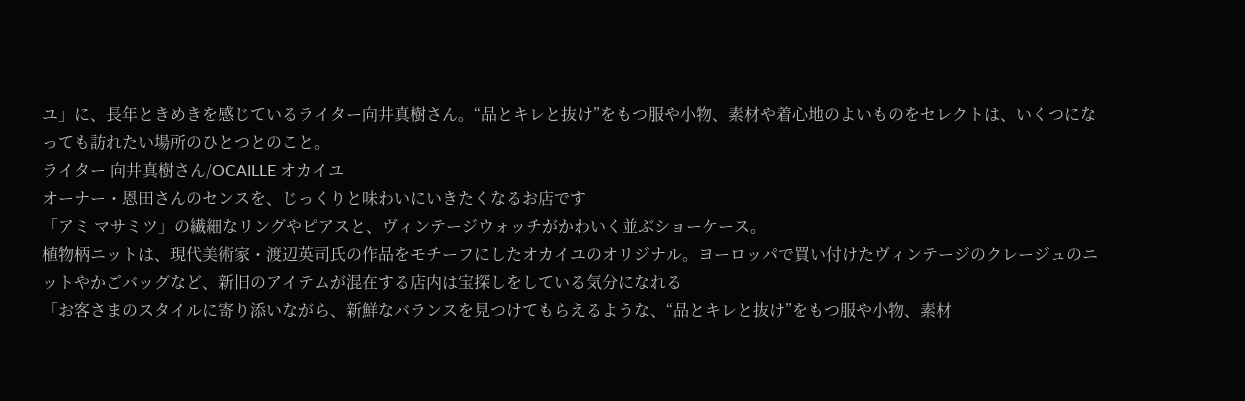ユ」に、長年ときめきを感じているライター向井真樹さん。“品とキレと抜け”をもつ服や小物、素材や着心地のよいものをセレクトは、いくつになっても訪れたい場所のひとつとのこと。
ライター 向井真樹さん/OCAILLE オカイユ
オーナー・恩田さんのセンスを、じっくりと味わいにいきたくなるお店です
「アミ マサミツ」の繊細なリングやピアスと、ヴィンテージウォッチがかわいく並ぶショーケース。
植物柄ニットは、現代美術家・渡辺英司氏の作品をモチーフにしたオカイユのオリジナル。ヨーロッパで買い付けたヴィンテージのクレージュのニットやかごバッグなど、新旧のアイテムが混在する店内は宝探しをしている気分になれる
「お客さまのスタイルに寄り添いながら、新鮮なバランスを見つけてもらえるような、“品とキレと抜け”をもつ服や小物、素材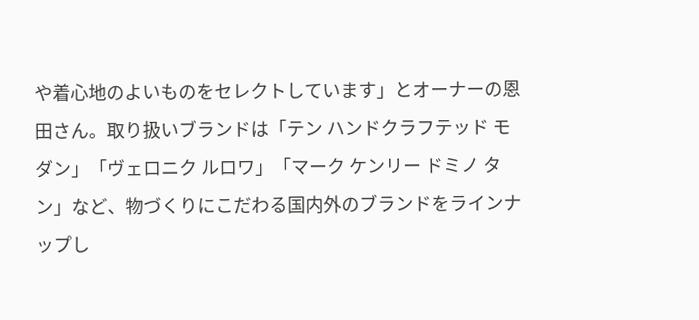や着心地のよいものをセレクトしています」とオーナーの恩田さん。取り扱いブランドは「テン ハンドクラフテッド モダン」「ヴェロニク ルロワ」「マーク ケンリー ドミノ タン」など、物づくりにこだわる国内外のブランドをラインナップし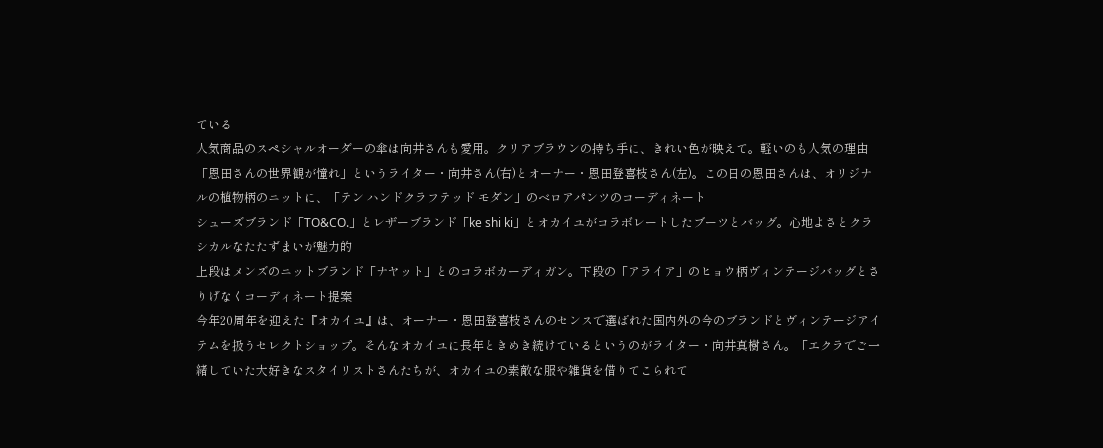ている
人気商品のスペシャルオーダーの傘は向井さんも愛用。クリアブラウンの持ち手に、きれい色が映えて。軽いのも人気の理由
「恩田さんの世界観が憧れ」というライター・向井さん(右)とオーナー・恩田登喜枝さん(左)。この日の恩田さんは、オリジナルの植物柄のニットに、「テン ハンドクラフテッド モダン」のベロアパンツのコーディネート
シューズブランド「TO&CO.」とレザーブランド「ke shi ki」とオカイユがコラボレートしたブーツとバッグ。心地よさとクラシカルなたたずまいが魅力的
上段はメンズのニットブランド「ナヤット」とのコラボカーディガン。下段の「アライア」のヒョウ柄ヴィンテージバッグとさりげなくコーディネート提案
今年20周年を迎えた『オカイユ』は、オーナー・恩田登喜枝さんのセンスで選ばれた国内外の今のブランドとヴィンテージアイテムを扱うセレクトショップ。そんなオカイユに長年ときめき続けているというのがライター・向井真樹さん。「エクラでご一緒していた大好きなスタイリストさんたちが、オカイユの素敵な服や雑貨を借りてこられて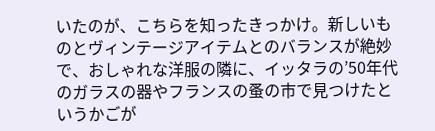いたのが、こちらを知ったきっかけ。新しいものとヴィンテージアイテムとのバランスが絶妙で、おしゃれな洋服の隣に、イッタラの’50年代のガラスの器やフランスの蚤の市で見つけたというかごが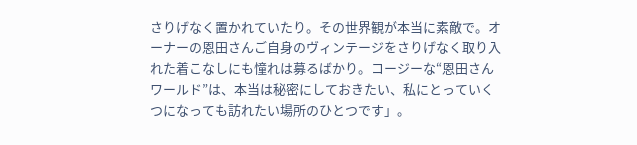さりげなく置かれていたり。その世界観が本当に素敵で。オーナーの恩田さんご自身のヴィンテージをさりげなく取り入れた着こなしにも憧れは募るばかり。コージーな“恩田さんワールド”は、本当は秘密にしておきたい、私にとっていくつになっても訪れたい場所のひとつです」。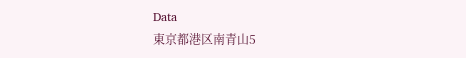Data
東京都港区南青山5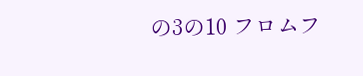の3の10 フロムフ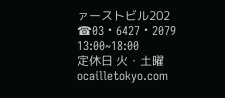ァーストビル202
☎03・6427・2079
13:00~18:00
定休日 火・土曜
ocailletokyo.com